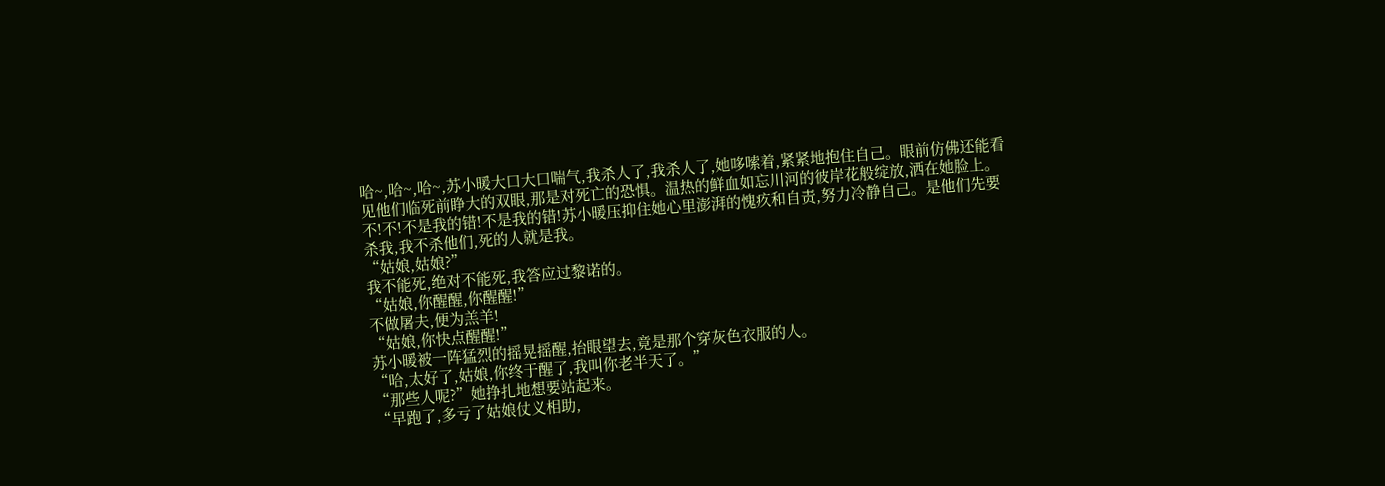哈~,哈~,哈~,苏小暖大口大口喘气,我杀人了,我杀人了,她哆嗦着,紧紧地抱住自己。眼前仿佛还能看见他们临死前睁大的双眼,那是对死亡的恐惧。温热的鲜血如忘川河的彼岸花般绽放,洒在她脸上。
不!不!不是我的错!不是我的错!苏小暖压抑住她心里澎湃的愧疚和自责,努力冷静自己。是他们先要杀我,我不杀他们,死的人就是我。
“姑娘,姑娘?”
我不能死,绝对不能死,我答应过黎诺的。
“姑娘,你醒醒,你醒醒!”
不做屠夫,便为羔羊!
“姑娘,你快点醒醒!”
苏小暖被一阵猛烈的摇晃摇醒,抬眼望去,竟是那个穿灰色衣服的人。
“哈,太好了,姑娘,你终于醒了,我叫你老半天了。”
“那些人呢?”她挣扎地想要站起来。
“早跑了,多亏了姑娘仗义相助,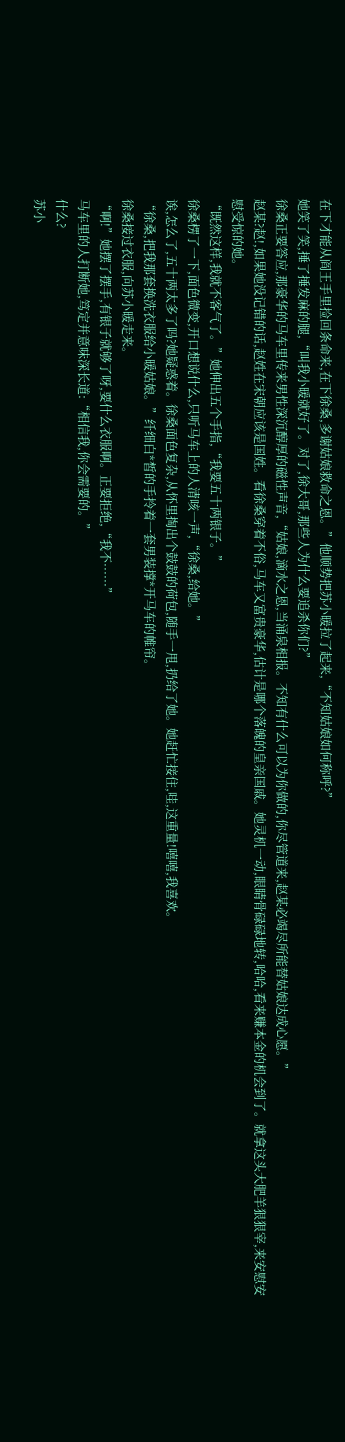在下才能从阎王手里捡回条命来,在下徐桑,多谢姑娘救命之恩。”他顺势把苏小暖拉了起来,“不知姑娘如何称呼?”
她笑了笑,捶了捶发麻的腿,“叫我小暖就好了。对了,徐大哥,那些人为什么要追杀你们?”
徐桑正要答应,那豪华的马车里传来男性深沉醇厚的磁性声音,“姑娘,滴水之恩,当涌泉相报。不知有什么可以为你做的,你尽管道来,赵某必竭尽所能替姑娘达成心愿。”
赵某?赵!,如果她没记错的话,赵姓在宋朝应该是国姓。看徐桑穿着不俗,马车又富贵豪华,估计是哪个落魄的皇亲国戚。她灵机一动,眼睛骨碌碌地转,哈哈,看来赚本金的机会到了。就拿这头大肥羊狠狠宰,来安慰安慰受惊的她。
“既然这样,我就不客气了。”她伸出五个手指,“我要五十两银子。”
徐桑楞了一下,面色微变,开口想说什么,只听马车上的人清咳一声,“徐桑,给她。”
诶,怎么了,五十两太多了吗?她疑惑着。徐桑面色复杂,从怀里掏出个鼓鼓的荷包,随手一甩,扔给了她。她赶忙接住,哇,这重量!嘻嘻,我喜欢。
“徐桑,把我那套换洗衣服给小暖姑娘。”纤细白*皙的手拎着一套男装撑*开马车的帷帘。
徐桑接过衣服,向苏小暖走来。
“啊!”她摆了摆手,有银子就够了呀,要什么衣服啊。正要拒绝,“我不······”
马车里的人打断她,笃定并意味深长道:“相信我,你会需要的。”
什么?
苏小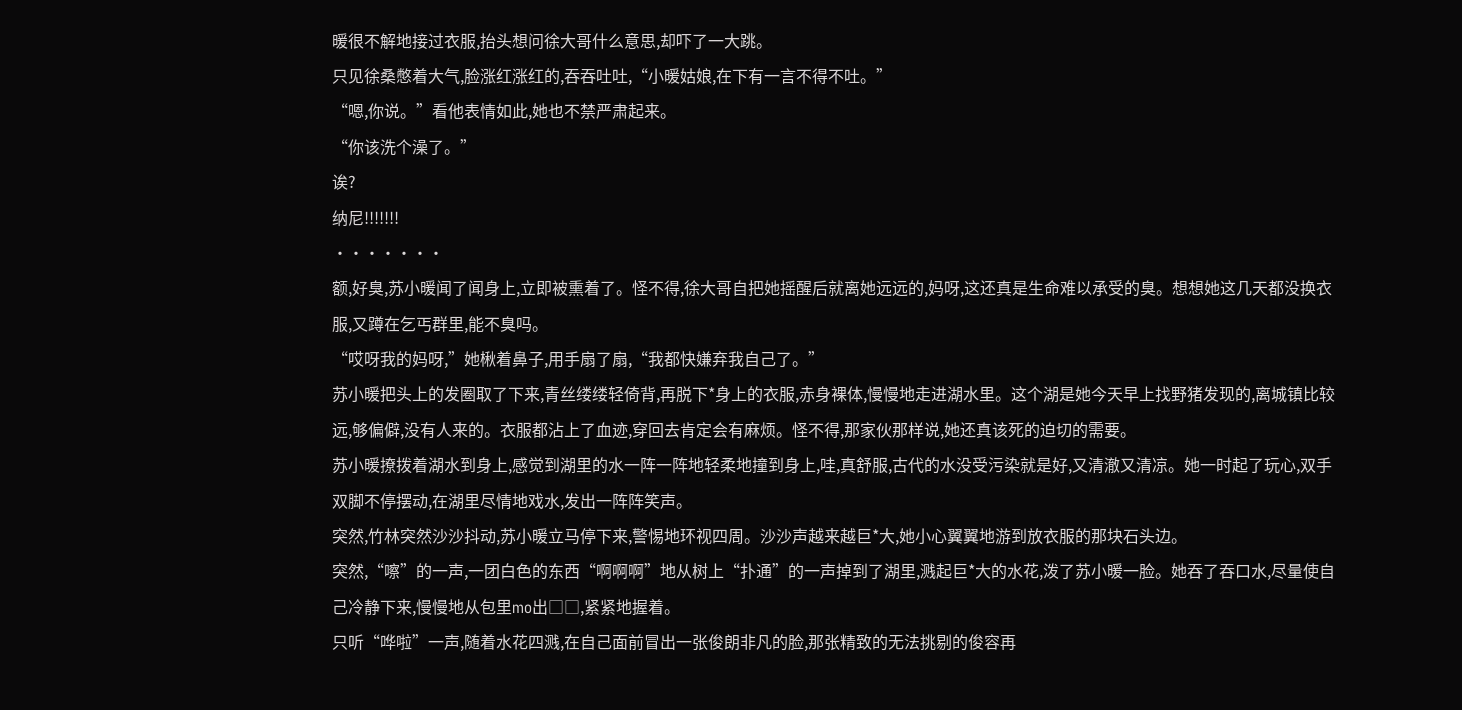暖很不解地接过衣服,抬头想问徐大哥什么意思,却吓了一大跳。
只见徐桑憋着大气,脸涨红涨红的,吞吞吐吐,“小暖姑娘,在下有一言不得不吐。”
“嗯,你说。”看他表情如此,她也不禁严肃起来。
“你该洗个澡了。”
诶?
纳尼!!!!!!!
·······
额,好臭,苏小暖闻了闻身上,立即被熏着了。怪不得,徐大哥自把她摇醒后就离她远远的,妈呀,这还真是生命难以承受的臭。想想她这几天都没换衣服,又蹲在乞丐群里,能不臭吗。
“哎呀我的妈呀,”她楸着鼻子,用手扇了扇,“我都快嫌弃我自己了。”
苏小暖把头上的发圈取了下来,青丝缕缕轻倚背,再脱下*身上的衣服,赤身裸体,慢慢地走进湖水里。这个湖是她今天早上找野猪发现的,离城镇比较远,够偏僻,没有人来的。衣服都沾上了血迹,穿回去肯定会有麻烦。怪不得,那家伙那样说,她还真该死的迫切的需要。
苏小暖撩拨着湖水到身上,感觉到湖里的水一阵一阵地轻柔地撞到身上,哇,真舒服,古代的水没受污染就是好,又清澈又清凉。她一时起了玩心,双手双脚不停摆动,在湖里尽情地戏水,发出一阵阵笑声。
突然,竹林突然沙沙抖动,苏小暖立马停下来,警惕地环视四周。沙沙声越来越巨*大,她小心翼翼地游到放衣服的那块石头边。
突然,“嚓”的一声,一团白色的东西“啊啊啊”地从树上“扑通”的一声掉到了湖里,溅起巨*大的水花,泼了苏小暖一脸。她吞了吞口水,尽量使自己冷静下来,慢慢地从包里mo出□□,紧紧地握着。
只听“哗啦”一声,随着水花四溅,在自己面前冒出一张俊朗非凡的脸,那张精致的无法挑剔的俊容再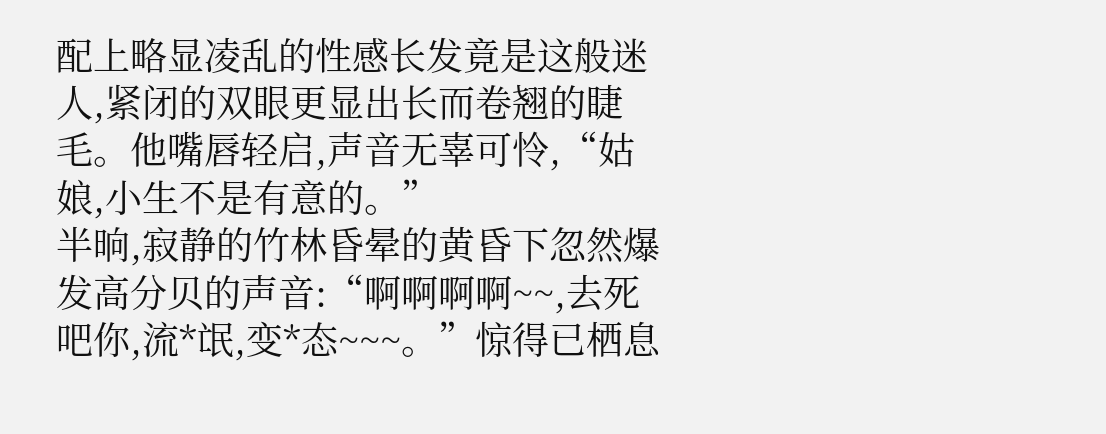配上略显凌乱的性感长发竟是这般迷人,紧闭的双眼更显出长而卷翘的睫毛。他嘴唇轻启,声音无辜可怜,“姑娘,小生不是有意的。”
半晌,寂静的竹林昏晕的黄昏下忽然爆发高分贝的声音:“啊啊啊啊~~,去死吧你,流*氓,变*态~~~。”惊得已栖息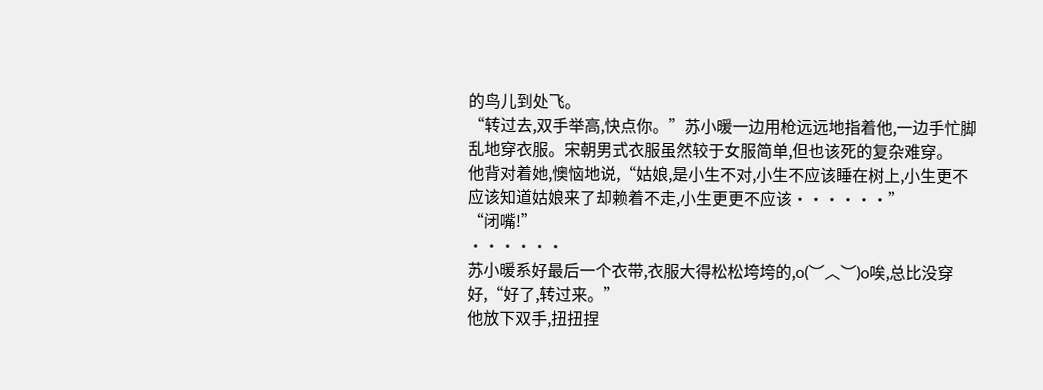的鸟儿到处飞。
“转过去,双手举高,快点你。”苏小暖一边用枪远远地指着他,一边手忙脚乱地穿衣服。宋朝男式衣服虽然较于女服简单,但也该死的复杂难穿。
他背对着她,懊恼地说,“姑娘,是小生不对,小生不应该睡在树上,小生更不应该知道姑娘来了却赖着不走,小生更更不应该······”
“闭嘴!”
······
苏小暖系好最后一个衣带,衣服大得松松垮垮的,o(︶︿︶)o唉,总比没穿好,“好了,转过来。”
他放下双手,扭扭捏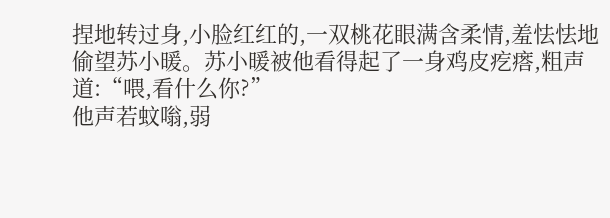捏地转过身,小脸红红的,一双桃花眼满含柔情,羞怯怯地偷望苏小暖。苏小暖被他看得起了一身鸡皮疙瘩,粗声道:“喂,看什么你?”
他声若蚊嗡,弱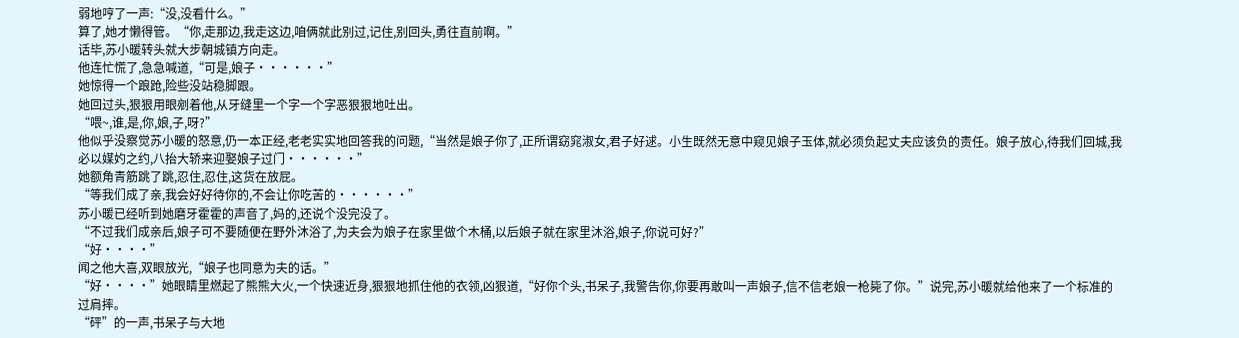弱地哼了一声:“没,没看什么。”
算了,她才懒得管。“你,走那边,我走这边,咱俩就此别过,记住,别回头,勇往直前啊。”
话毕,苏小暖转头就大步朝城镇方向走。
他连忙慌了,急急喊道,“可是,娘子······”
她惊得一个踉跄,险些没站稳脚跟。
她回过头,狠狠用眼剜着他,从牙缝里一个字一个字恶狠狠地吐出。
“喂~,谁,是,你,娘,子,呀?”
他似乎没察觉苏小暖的怒意,仍一本正经,老老实实地回答我的问题,“当然是娘子你了,正所谓窈窕淑女,君子好逑。小生既然无意中窥见娘子玉体,就必须负起丈夫应该负的责任。娘子放心,待我们回城,我必以媒妁之约,八抬大轿来迎娶娘子过门······”
她额角青筋跳了跳,忍住,忍住,这货在放屁。
“等我们成了亲,我会好好待你的,不会让你吃苦的······”
苏小暖已经听到她磨牙霍霍的声音了,妈的,还说个没完没了。
“不过我们成亲后,娘子可不要随便在野外沐浴了,为夫会为娘子在家里做个木桶,以后娘子就在家里沐浴,娘子,你说可好?”
“好····”
闻之他大喜,双眼放光,“娘子也同意为夫的话。”
“好····”她眼睛里燃起了熊熊大火,一个快速近身,狠狠地抓住他的衣领,凶狠道,“好你个头,书呆子,我警告你,你要再敢叫一声娘子,信不信老娘一枪毙了你。”说完,苏小暖就给他来了一个标准的过肩摔。
“砰”的一声,书呆子与大地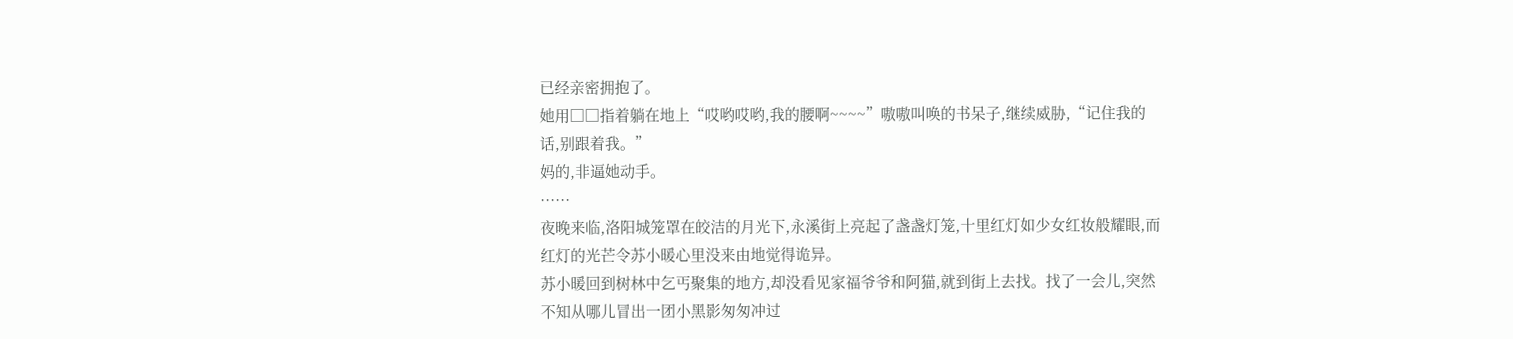已经亲密拥抱了。
她用□□指着躺在地上“哎哟哎哟,我的腰啊~~~~”嗷嗷叫唤的书呆子,继续威胁,“记住我的话,别跟着我。”
妈的,非逼她动手。
······
夜晚来临,洛阳城笼罩在皎洁的月光下,永溪街上亮起了盏盏灯笼,十里红灯如少女红妆般耀眼,而红灯的光芒令苏小暖心里没来由地觉得诡异。
苏小暖回到树林中乞丐聚集的地方,却没看见家福爷爷和阿猫,就到街上去找。找了一会儿,突然不知从哪儿冒出一团小黑影匆匆冲过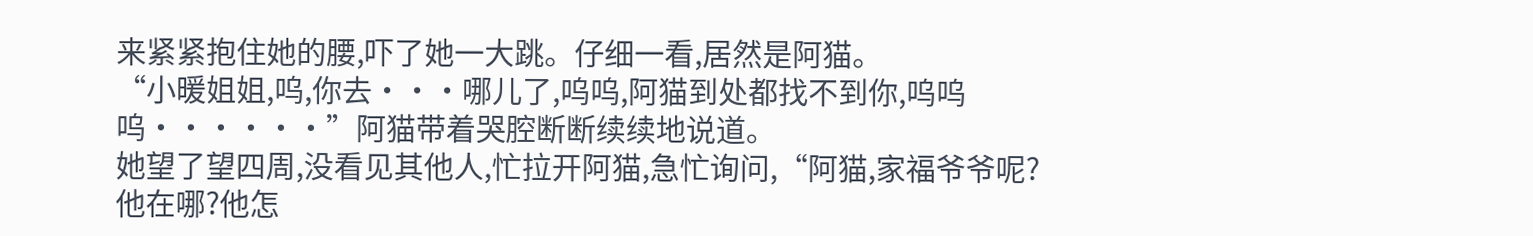来紧紧抱住她的腰,吓了她一大跳。仔细一看,居然是阿猫。
“小暖姐姐,呜,你去···哪儿了,呜呜,阿猫到处都找不到你,呜呜呜······”阿猫带着哭腔断断续续地说道。
她望了望四周,没看见其他人,忙拉开阿猫,急忙询问,“阿猫,家福爷爷呢?他在哪?他怎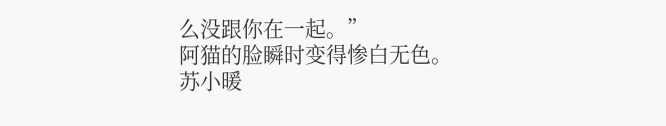么没跟你在一起。”
阿猫的脸瞬时变得惨白无色。
苏小暖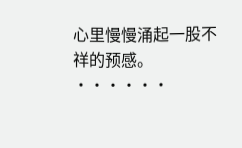心里慢慢涌起一股不祥的预感。
······